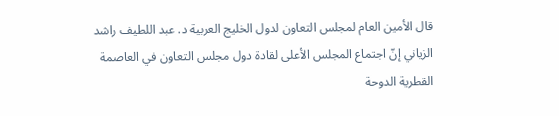قال الأمين العام لمجلس التعاون لدول الخليج العربية د. عبد اللطيف راشد الزياني إنّ اجتماع المجلس الأعلى لقادة دول مجلس التعاون في العاصمة القطرية الدوحة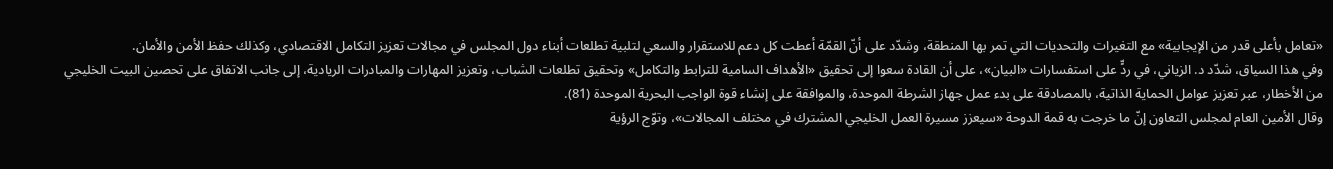«تعامل بأعلى قدر من الإيجابية» مع التغيرات والتحديات التي تمر بها المنطقة، وشدّد على أنّ القمّة أعطت كل دعم للاستقرار والسعي لتلبية تطلعات أبناء دول المجلس في مجالات تعزيز التكامل الاقتصادي، وكذلك حفظ الأمن والأمان.
وفي هذا السياق، شدّد د. الزياني، في ردٍّ على استفسارات «البيان»، على أن القادة سعوا إلى تحقيق «الأهداف السامية للترابط والتكامل» وتحقيق تطلعات الشباب، وتعزيز المهارات والمبادرات الريادية، إلى جانب الاتفاق على تحصين البيت الخليجي من الأخطار، عبر تعزيز عوامل الحماية الذاتية، بالمصادقة على بدء عمل جهاز الشرطة الموحدة، والموافقة على إنشاء قوة الواجب البحرية الموحدة (81).
وقال الأمين العام لمجلس التعاون إنّ ما خرجت به قمة الدوحة «سيعزز مسيرة العمل الخليجي المشترك في مختلف المجالات»، وتوّج الرؤية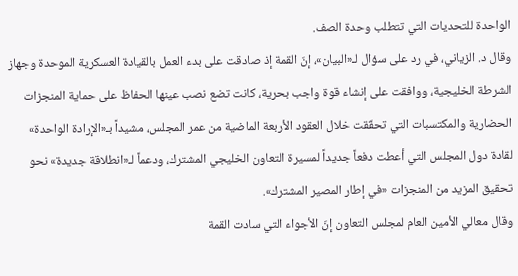الواحدة للتحديات التي تتطلب وحدة الصف.
وقال د. الزياني، في رد على سؤال لـ«البيان»، إنّ القمة إذ صادقت على بدء العمل بالقيادة العسكرية الموحدة وجهاز الشرطة الخليجية، ووافقت على إنشاء قوة واجب بحرية، كانت تضع نصب عينها الحفاظ على حماية المنجزات الحضارية والمكتسبات التي تحقّقت خلال العقود الأربعة الماضية من عمر المجلس، مشيداً بـ«الإرادة الواحدة» لقادة دول المجلس التي أعطت دفعاً جديداً لمسيرة التعاون الخليجي المشترك، ودعماً لـ«انطلاقة جديدة» نحو تحقيق المزيد من المنجزات «في إطار المصير المشترك».
وقال معالي الأمين العام لمجلس التعاون إنّ الأجواء التي سادت القمة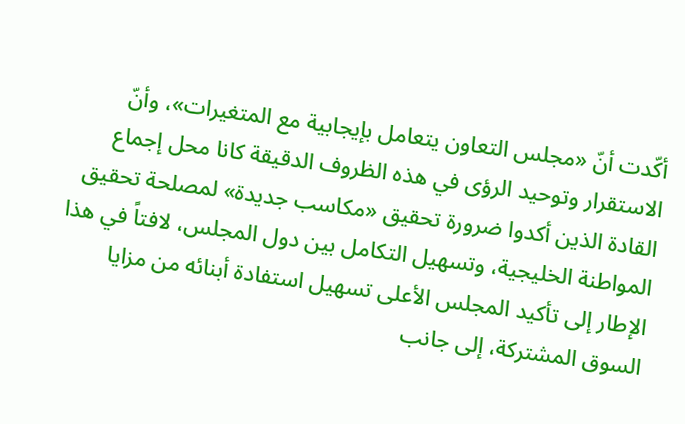أكّدت أنّ «مجلس التعاون يتعامل بإيجابية مع المتغيرات»، وأنّ الاستقرار وتوحيد الرؤى في هذه الظروف الدقيقة كانا محل إجماع القادة الذين أكدوا ضرورة تحقيق «مكاسب جديدة» لمصلحة تحقيق المواطنة الخليجية، وتسهيل التكامل بين دول المجلس، لافتاً في هذا الإطار إلى تأكيد المجلس الأعلى تسهيل استفادة أبنائه من مزايا السوق المشتركة، إلى جانب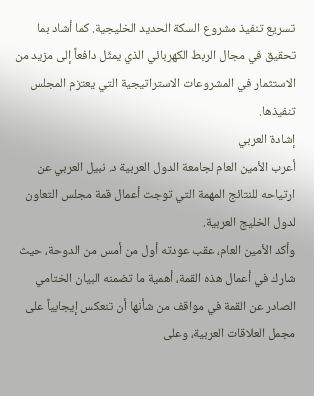تسريع تنفيذ مشروع السكة الحديد الخليجية. كما أشاد بما تحقيق في مجال الربط الكهربائي الذي يمثّل دافعاً إلى مزيد من الاستثمار في المشروعات الاستراتيجية التي يعتزم المجلس تنفيذها.
إشادة العربي
أعرب الأمين العام لجامعة الدول العربية د. نبيل العربي عن ارتياحه للنتائج المهمة التي توجت أعمال قمة مجلس التعاون لدول الخليج العربية.
وأكد الأمين العام، عقب عودته أول من أمس من الدوحة، حيث شارك في أعمال هذه القمة، أهمية ما تضمنه البيان الختامي الصادر عن القمة في مواقف من شأنها أن تنعكس إيجابياً على مجمل العلاقات العربية، وعلى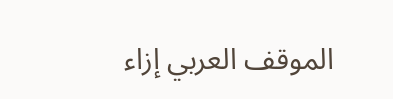الموقف العربي إزاء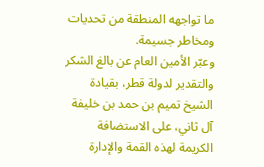ما تواجهه المنطقة من تحديات ومخاطر جسيمة.
وعبّر الأمين العام عن بالغ الشكر والتقدير لدولة قطر، بقيادة الشيخ تميم بن حمد بن خليفة آل ثاني، على الاستضافة الكريمة لهذه القمة والإدارة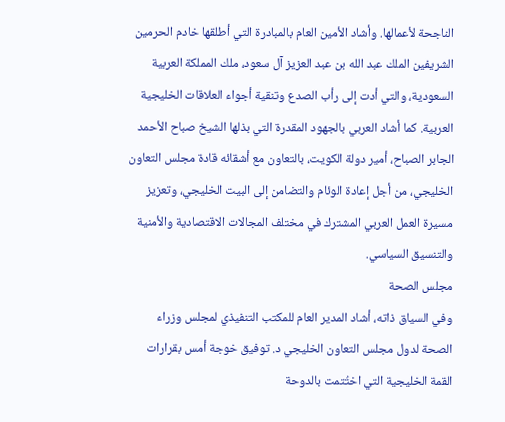الناجحة لأعمالها. وأشاد الأمين العام بالمبادرة التي أطلقها خادم الحرمين الشريفين الملك عبد الله بن عبد العزيز آل سعود، ملك المملكة العربية السعودية، والتي أدت إلى رأب الصدع وتنقية أجواء العلاقات الخليجية العربية. كما أشاد العربي بالجهود المقدرة التي بذلها الشيخ صباح الأحمد الجابر الصباح، أمير دولة الكويت، بالتعاون مع أشقائه قادة مجلس التعاون الخليجي، من أجل إعادة الوئام والتضامن إلى البيت الخليجي، وتعزيز مسيرة العمل العربي المشترك في مختلف المجالات الاقتصادية والأمنية والتنسيق السياسي.
مجلس الصحة
وفي السياق ذاته، أشاد المدير العام للمكتب التنفيذي لمجلس وزراء الصحة لدول مجلس التعاون الخليجي د. توفيق خوجة أمس بقرارات القمة الخليجية التي اختُتمت بالدوحة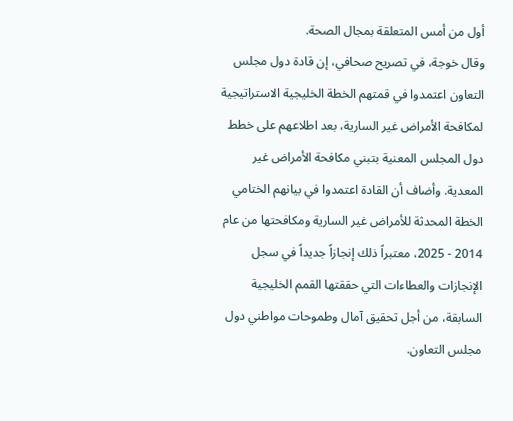أول من أمس المتعلقة بمجال الصحة.
وقال خوجة، في تصريح صحافي، إن قادة دول مجلس التعاون اعتمدوا في قمتهم الخطة الخليجية الاستراتيجية لمكافحة الأمراض غير السارية، بعد اطلاعهم على خطط دول المجلس المعنية بتبني مكافحة الأمراض غير المعدية. وأضاف أن القادة اعتمدوا في بيانهم الختامي الخطة المحدثة للأمراض غير السارية ومكافحتها من عام 2014 - 2025، معتبراً ذلك إنجازاً جديداً في سجل الإنجازات والعطاءات التي حققتها القمم الخليجية السابقة، من أجل تحقيق آمال وطموحات مواطني دول مجلس التعاون.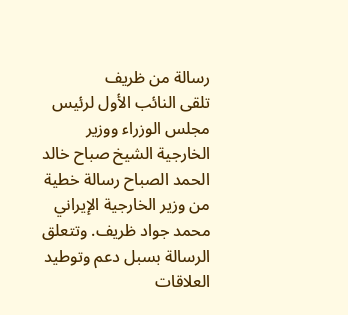رسالة من ظريف
تلقى النائب الأول لرئيس مجلس الوزراء ووزير الخارجية الشيخ صباح خالد الحمد الصباح رسالة خطية من وزير الخارجية الإيراني محمد جواد ظريف. وتتعلق الرسالة بسبل دعم وتوطيد العلاقات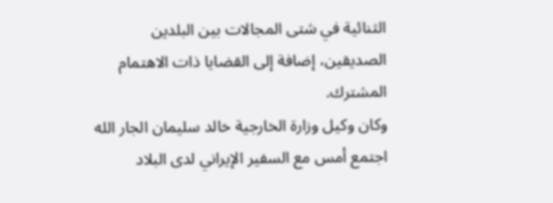الثنائية في شتى المجالات بين البلدين الصديقين، إضافة إلى القضايا ذات الاهتمام المشترك.
وكان وكيل وزارة الخارجية خالد سليمان الجار الله اجتمع أمس مع السفير الإيراني لدى البلاد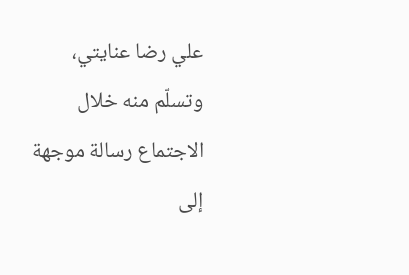علي رضا عنايتي، وتسلّم منه خلال الاجتماع رسالة موجهة إلى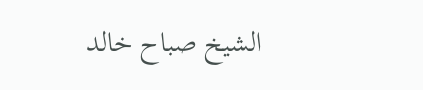الشيخ صباح خالد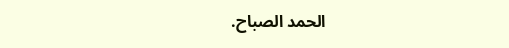الحمد الصباح.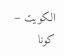الكويت – كونا